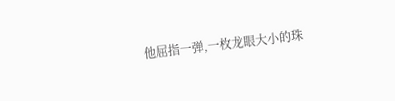他屈指一弹,一枚龙眼大小的珠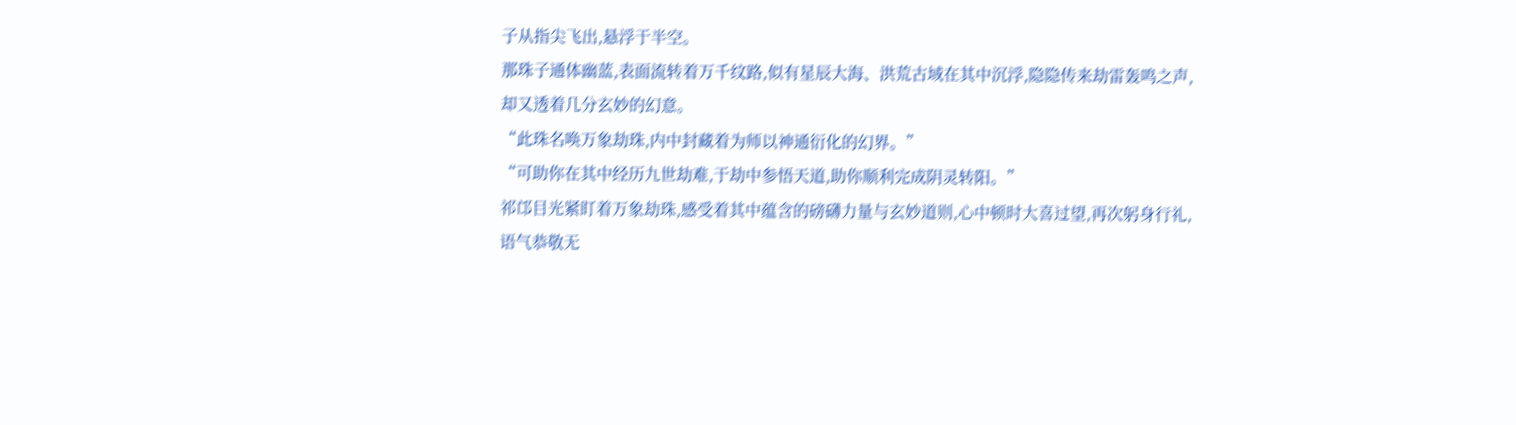子从指尖飞出,悬浮于半空。
那珠子通体幽蓝,表面流转着万千纹路,似有星辰大海、洪荒古域在其中沉浮,隐隐传来劫雷轰鸣之声,却又透着几分玄妙的幻意。
“此珠名唤万象劫珠,内中封藏着为师以神通衍化的幻界。”
“可助你在其中经历九世劫难,于劫中参悟天道,助你顺利完成阴灵转阳。”
祁邙目光紧盯着万象劫珠,感受着其中蕴含的磅礴力量与玄妙道则,心中顿时大喜过望,再次躬身行礼,语气恭敬无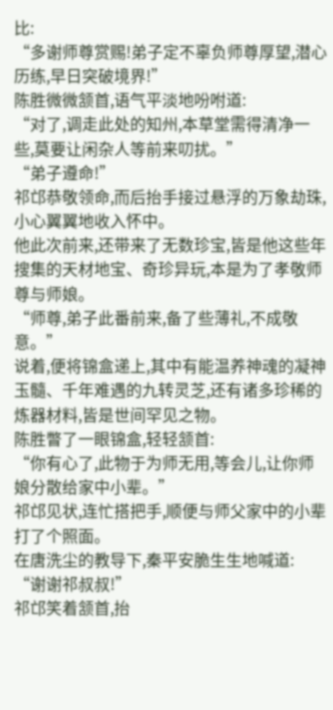比:
“多谢师尊赏赐!弟子定不辜负师尊厚望,潜心历练,早日突破境界!”
陈胜微微颔首,语气平淡地吩咐道:
“对了,调走此处的知州,本草堂需得清净一些,莫要让闲杂人等前来叨扰。”
“弟子遵命!”
祁邙恭敬领命,而后抬手接过悬浮的万象劫珠,小心翼翼地收入怀中。
他此次前来,还带来了无数珍宝,皆是他这些年搜集的天材地宝、奇珍异玩,本是为了孝敬师尊与师娘。
“师尊,弟子此番前来,备了些薄礼,不成敬意。”
说着,便将锦盒递上,其中有能温养神魂的凝神玉髓、千年难遇的九转灵芝,还有诸多珍稀的炼器材料,皆是世间罕见之物。
陈胜瞥了一眼锦盒,轻轻颔首:
“你有心了,此物于为师无用,等会儿,让你师娘分散给家中小辈。”
祁邙见状,连忙搭把手,顺便与师父家中的小辈打了个照面。
在唐洗尘的教导下,秦平安脆生生地喊道:
“谢谢祁叔叔!”
祁邙笑着颔首,抬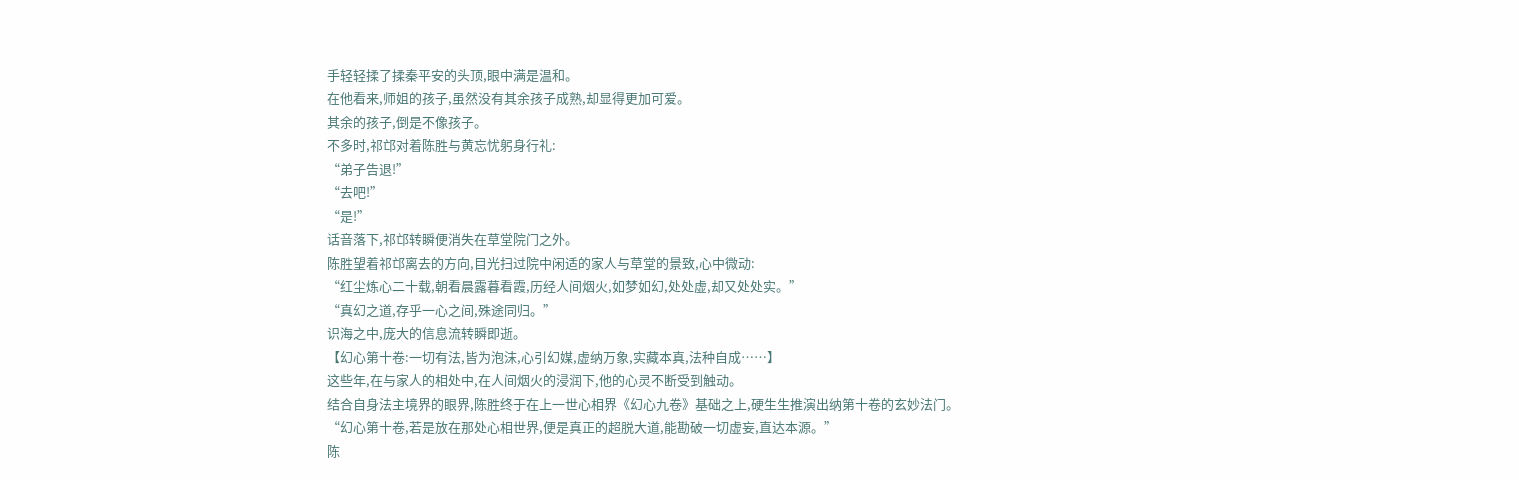手轻轻揉了揉秦平安的头顶,眼中满是温和。
在他看来,师姐的孩子,虽然没有其余孩子成熟,却显得更加可爱。
其余的孩子,倒是不像孩子。
不多时,祁邙对着陈胜与黄忘忧躬身行礼:
“弟子告退!”
“去吧!”
“是!”
话音落下,祁邙转瞬便消失在草堂院门之外。
陈胜望着祁邙离去的方向,目光扫过院中闲适的家人与草堂的景致,心中微动:
“红尘炼心二十载,朝看晨露暮看霞,历经人间烟火,如梦如幻,处处虚,却又处处实。”
“真幻之道,存乎一心之间,殊途同归。”
识海之中,庞大的信息流转瞬即逝。
【幻心第十卷:一切有法,皆为泡沫,心引幻媒,虚纳万象,实藏本真,法种自成……】
这些年,在与家人的相处中,在人间烟火的浸润下,他的心灵不断受到触动。
结合自身法主境界的眼界,陈胜终于在上一世心相界《幻心九卷》基础之上,硬生生推演出纳第十卷的玄妙法门。
“幻心第十卷,若是放在那处心相世界,便是真正的超脱大道,能勘破一切虚妄,直达本源。”
陈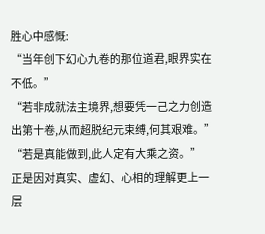胜心中感慨:
“当年创下幻心九卷的那位道君,眼界实在不低。”
“若非成就法主境界,想要凭一己之力创造出第十卷,从而超脱纪元束缚,何其艰难。”
“若是真能做到,此人定有大乘之资。”
正是因对真实、虚幻、心相的理解更上一层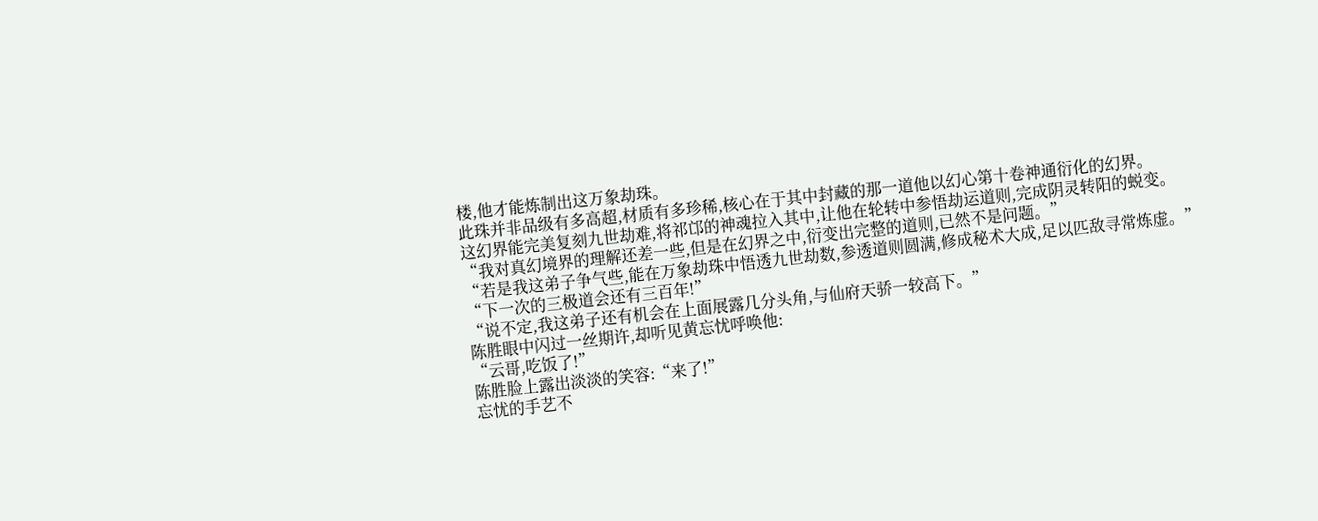楼,他才能炼制出这万象劫珠。
此珠并非品级有多高超,材质有多珍稀,核心在于其中封藏的那一道他以幻心第十卷神通衍化的幻界。
这幻界能完美复刻九世劫难,将祁邙的神魂拉入其中,让他在轮转中参悟劫运道则,完成阴灵转阳的蜕变。
“我对真幻境界的理解还差一些,但是在幻界之中,衍变出完整的道则,已然不是问题。”
“若是我这弟子争气些,能在万象劫珠中悟透九世劫数,参透道则圆满,修成秘术大成,足以匹敌寻常炼虚。”
“下一次的三极道会还有三百年!”
“说不定,我这弟子还有机会在上面展露几分头角,与仙府天骄一较高下。”
陈胜眼中闪过一丝期许,却听见黄忘忧呼唤他:
“云哥,吃饭了!”
陈胜脸上露出淡淡的笑容:“来了!”
忘忧的手艺不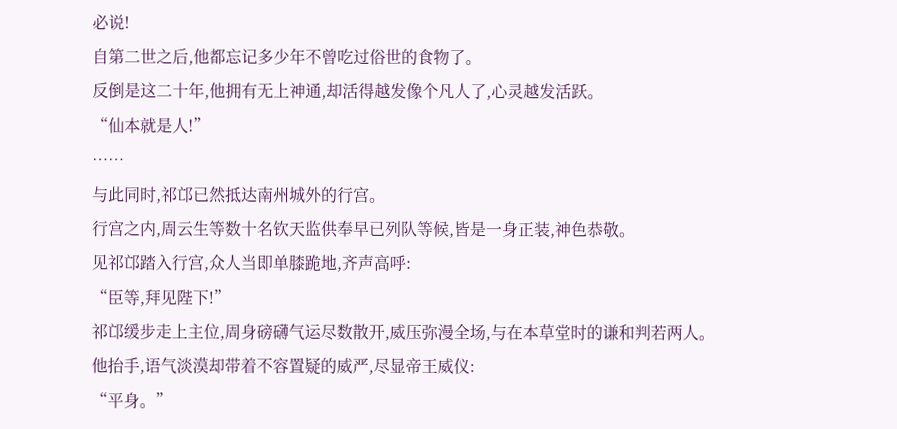必说!
自第二世之后,他都忘记多少年不曾吃过俗世的食物了。
反倒是这二十年,他拥有无上神通,却活得越发像个凡人了,心灵越发活跃。
“仙本就是人!”
……
与此同时,祁邙已然抵达南州城外的行宫。
行宫之内,周云生等数十名钦天监供奉早已列队等候,皆是一身正装,神色恭敬。
见祁邙踏入行宫,众人当即单膝跪地,齐声高呼:
“臣等,拜见陛下!”
祁邙缓步走上主位,周身磅礴气运尽数散开,威压弥漫全场,与在本草堂时的谦和判若两人。
他抬手,语气淡漠却带着不容置疑的威严,尽显帝王威仪:
“平身。”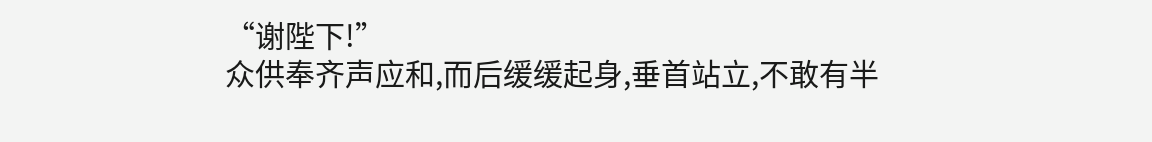“谢陛下!”
众供奉齐声应和,而后缓缓起身,垂首站立,不敢有半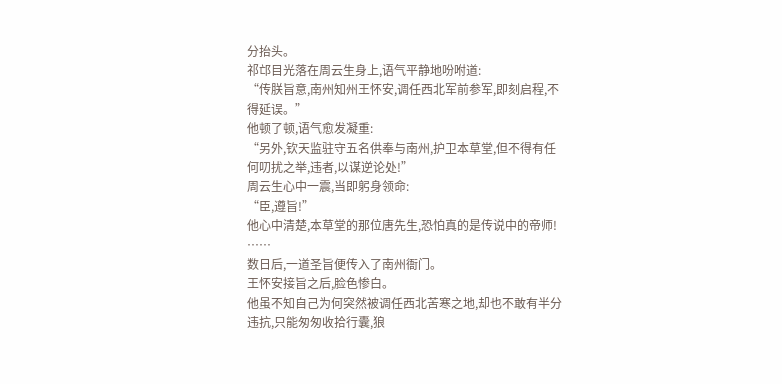分抬头。
祁邙目光落在周云生身上,语气平静地吩咐道:
“传朕旨意,南州知州王怀安,调任西北军前参军,即刻启程,不得延误。”
他顿了顿,语气愈发凝重:
“另外,钦天监驻守五名供奉与南州,护卫本草堂,但不得有任何叨扰之举,违者,以谋逆论处!”
周云生心中一震,当即躬身领命:
“臣,遵旨!”
他心中清楚,本草堂的那位唐先生,恐怕真的是传说中的帝师!
……
数日后,一道圣旨便传入了南州衙门。
王怀安接旨之后,脸色惨白。
他虽不知自己为何突然被调任西北苦寒之地,却也不敢有半分违抗,只能匆匆收拾行囊,狼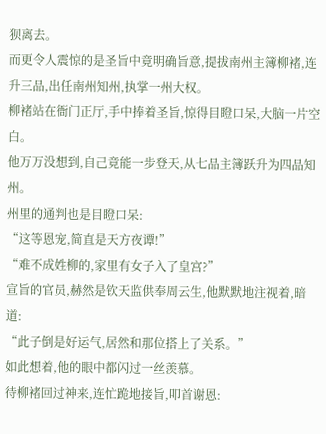狈离去。
而更令人震惊的是圣旨中竟明确旨意,提拔南州主簿柳褚,连升三品,出任南州知州,执掌一州大权。
柳褚站在衙门正厅,手中捧着圣旨,惊得目瞪口呆,大脑一片空白。
他万万没想到,自己竟能一步登天,从七品主簿跃升为四品知州。
州里的通判也是目瞪口呆:
“这等恩宠,简直是天方夜谭!”
“难不成姓柳的,家里有女子入了皇宫?”
宣旨的官员,赫然是钦天监供奉周云生,他默默地注视着,暗道:
“此子倒是好运气,居然和那位搭上了关系。”
如此想着,他的眼中都闪过一丝羡慕。
待柳褚回过神来,连忙跪地接旨,叩首谢恩: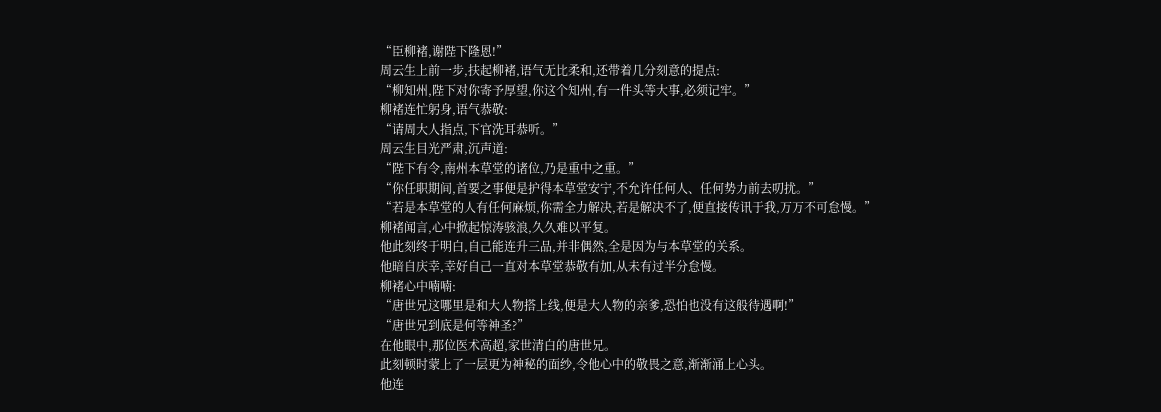“臣柳褚,谢陛下隆恩!”
周云生上前一步,扶起柳褚,语气无比柔和,还带着几分刻意的提点:
“柳知州,陛下对你寄予厚望,你这个知州,有一件头等大事,必须记牢。”
柳褚连忙躬身,语气恭敬:
“请周大人指点,下官洗耳恭听。”
周云生目光严肃,沉声道:
“陛下有令,南州本草堂的诸位,乃是重中之重。”
“你任职期间,首要之事便是护得本草堂安宁,不允许任何人、任何势力前去叨扰。”
“若是本草堂的人有任何麻烦,你需全力解决,若是解决不了,便直接传讯于我,万万不可怠慢。”
柳褚闻言,心中掀起惊涛骇浪,久久难以平复。
他此刻终于明白,自己能连升三品,并非偶然,全是因为与本草堂的关系。
他暗自庆幸,幸好自己一直对本草堂恭敬有加,从未有过半分怠慢。
柳褚心中喃喃:
“唐世兄这哪里是和大人物搭上线,便是大人物的亲爹,恐怕也没有这般待遇啊!”
“唐世兄到底是何等神圣?”
在他眼中,那位医术高超,家世清白的唐世兄。
此刻顿时蒙上了一层更为神秘的面纱,令他心中的敬畏之意,渐渐涌上心头。
他连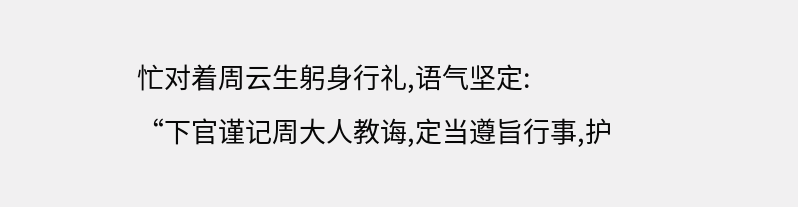忙对着周云生躬身行礼,语气坚定:
“下官谨记周大人教诲,定当遵旨行事,护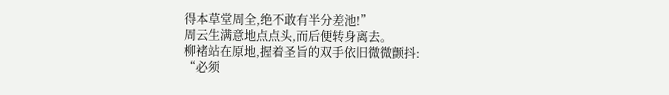得本草堂周全,绝不敢有半分差池!”
周云生满意地点点头,而后便转身离去。
柳褚站在原地,握着圣旨的双手依旧微微颤抖:
“必须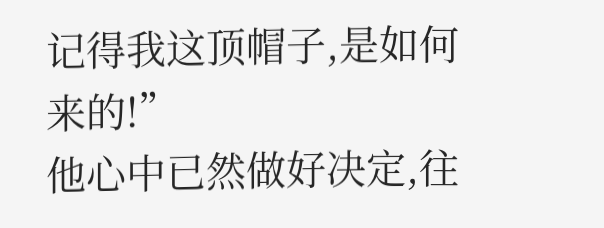记得我这顶帽子,是如何来的!”
他心中已然做好决定,往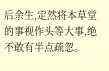后余生,定然将本草堂的事视作头等大事,绝不敢有半点疏忽。